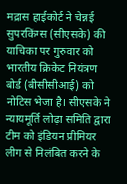मद्रास हाईकोर्ट ने चेन्नई सुपरकिंग्स (सीएसके) की याचिका पर गुरुवार को भारतीय क्रिकेट नियंत्रण बोर्ड (बीसीसीआई) को नोटिस भेजा है। सीएसके ने न्यायमूर्ति लोढ़ा समिति द्वारा टीम को इंडियन प्रीमियर लीग से निलंबित करने के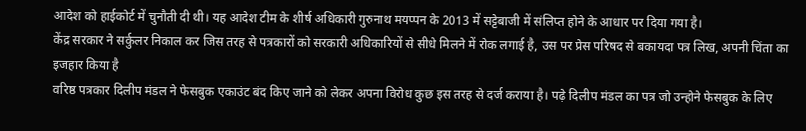आदेश को हाईकोर्ट में चुनौती दी थी। यह आदेश टीम के शीर्ष अधिकारी गुरुनाथ मयप्पन के 2013 में सट्टेबाजी में संलिप्त होने के आधार पर दिया गया है।
केंद्र सरकार ने सर्कुलर निकाल कर जिस तरह से पत्रकारों को सरकारी अधिकारियों से सीधे मिलने में रोक लगाई है, उस पर प्रेस परिषद से बकायदा पत्र लिख, अपनी चिंता का इजहार किया है
वरिष्ठ पत्रकार दिलीप मंडल ने फेसबुक एकाउंट बंद किए जाने को लेकर अपना विरोध कुछ इस तरह से दर्ज कराया है। पढ़े दिलीप मंडल का पत्र जो उन्होने फेसबुक के लिए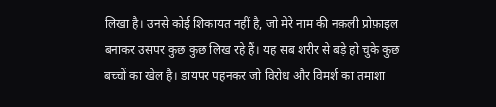लिखा है। उनसे कोई शिकायत नहीं है, जो मेरे नाम की नक़ली प्रोफ़ाइल बनाकर उसपर कुछ कुछ लिख रहे हैं। यह सब शरीर से बड़े हो चुके कुछ बच्चों का खेल है। डायपर पहनकर जो विरोध और विमर्श का तमाशा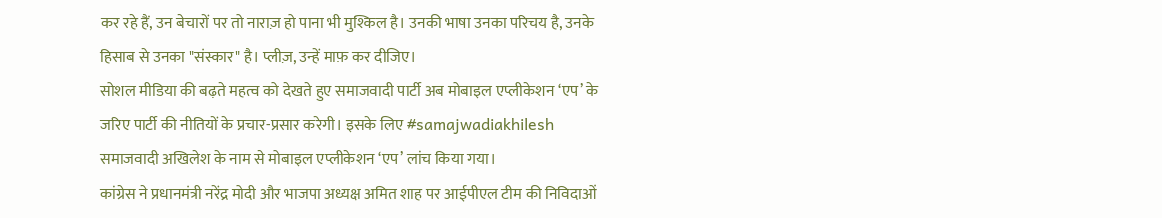कर रहे हैं, उन बेचारों पर तो नाराज़ हो पाना भी मुश्किल है। उनकी भाषा उनका परिचय है, उनके हिसाब से उनका "संस्कार" है। प्लीज़, उन्हें माफ़ कर दीजिए।
सोशल मीडिया की बढ़ते महत्व को देखते हुए समाजवादी पार्टी अब मोबाइल एप्लीकेशन ‘एप’ के जरिए पार्टी की नीतियों के प्रचार-प्रसार करेगी। इसके लिए #samajwadiakhilesh समाजवादी अखिलेश के नाम से मोबाइल एप्लीकेशन ‘एप’ लांच किया गया।
कांग्रेस ने प्रधानमंत्री नरेंद्र मोदी और भाजपा अध्यक्ष अमित शाह पर आईपीएल टीम की निविदाओं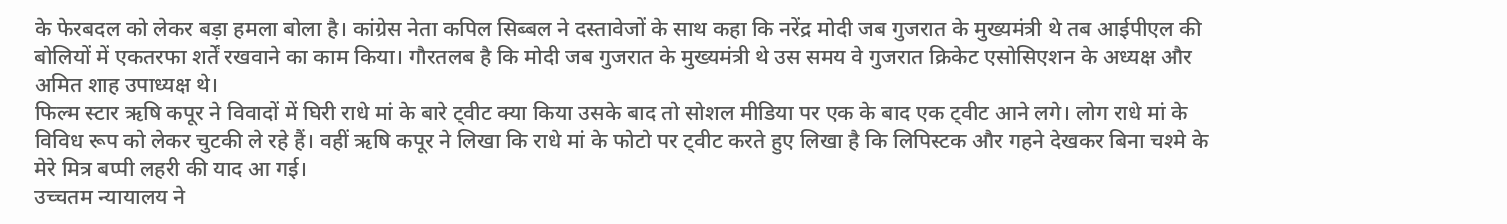के फेरबदल को लेकर बड़ा हमला बोला है। कांग्रेस नेता कपिल सिब्बल ने दस्तावेजों के साथ कहा कि नरेंद्र मोदी जब गुजरात के मुख्यमंत्री थे तब आईपीएल की बोलियों में एकतरफा शर्तें रखवाने का काम किया। गौरतलब है कि मोदी जब गुजरात के मुख्यमंत्री थे उस समय वे गुजरात क्रिकेट एसोसिएशन के अध्यक्ष और अमित शाह उपाध्यक्ष थे।
फिल्म स्टार ऋषि कपूर ने विवादों में घिरी राधे मां के बारे ट्वीट क्या किया उसके बाद तो सोशल मीडिया पर एक के बाद एक ट्वीट आने लगे। लोग राधे मां के विविध रूप को लेकर चुटकी ले रहे हैं। वहीं ऋषि कपूर ने लिखा कि राधे मां के फोटो पर ट्वीट करते हुए लिखा है कि लिपिस्टक और गहने देखकर बिना चश्मे के मेरे मित्र बप्पी लहरी की याद आ गई।
उच्चतम न्यायालय ने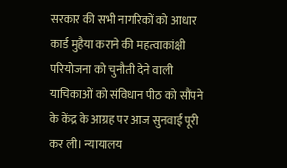सरकार की सभी नागरिकों को आधार कार्ड मुहैया कराने की महत्वाकांक्षी परियोजना को चुनौती देने वाली याचिकाओं को संविधान पीठ को सौंपने के केंद्र के आग्रह पर आज सुनवाई पूरी कर ली। न्यायालय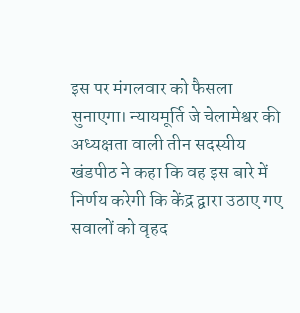इस पर मंगलवार को फैसला सुनाएगा। न्यायमूर्ति जे चेलामेश्वर की अध्यक्षता वाली तीन सदस्यीय खंडपीठ ने कहा कि वह इस बारे में निर्णय करेगी कि केंद्र द्वारा उठाए गए सवालों को वृहद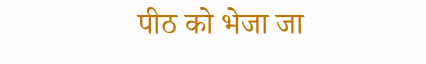पीठ को भेजा जा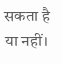सकता है या नहीं।